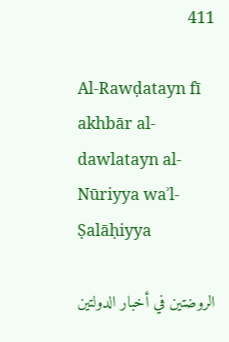411

Al-Rawḍatayn fī akhbār al-dawlatayn al-Nūriyya waʾl-Ṣalāḥiyya

الروضتين في أخبار الدولتين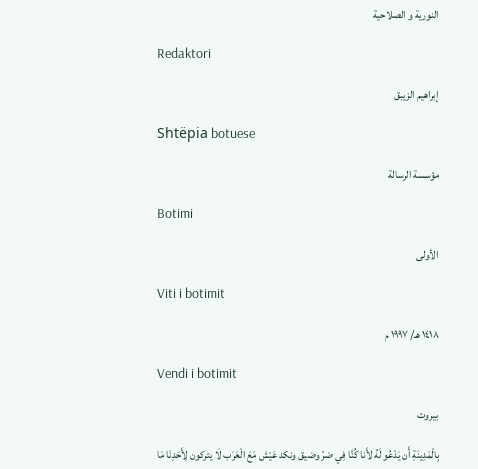النورية و الصلاحية

Redaktori

إبراهيم الزيبق

Shtëpia botuese

مؤسسة الرسالة

Botimi

الأولى

Viti i botimit

١٤١٨ هـ/ ١٩٩٧ م

Vendi i botimit

بيروت

بِالْمَدِينَةِ أَن يَدْعُو لَهُ لأَنا كُنَّا فِي ضرّ وضيق ونكد عَيْش مَعَ الْعَرَب لَا يتركون لِأَحَدِنَا مَا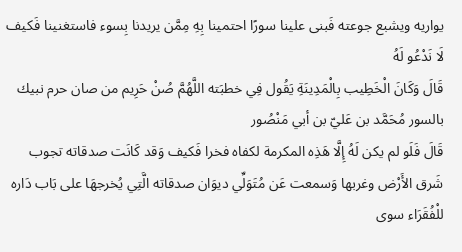يواريه ويشبع جوعته فَبنى علينا سورًا احتمينا بِهِ مِمَّن يريدنا بِسوء فاستغنينا فَكيف لَا نَدْعُو لَهُ
قَالَ وَكَانَ الْخَطِيب بِالْمَدِينَةِ يَقُول فِي خطبَته اللَّهُمَّ صُنْ حَرِيم من صان حرم نبيك بالسور مُحَمَّد بن عَليّ بن أبي مَنْصُور
قَالَ فَلَو لم يكن لَهُ إِلَّا هَذِه المكرمة لكفاه فخرا فَكيف وَقد كَانَت صدقاته تجوب شَرق الأَرْض وغربها وَسمعت عَن مُتَوَلِّي ديوَان صدقاته الَّتِي يُخرجهَا على بَاب دَاره للْفُقَرَاء سوى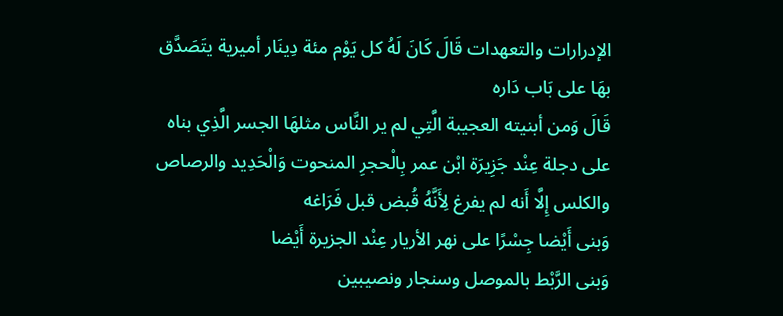الإدرارات والتعهدات قَالَ كَانَ لَهُ كل يَوْم مئة دِينَار أميرية يتَصَدَّق بهَا على بَاب دَاره
قَالَ وَمن أبنيته العجيبة الَّتِي لم ير النَّاس مثلهَا الجسر الَّذِي بناه على دجلة عِنْد جَزِيرَة ابْن عمر بِالْحجرِ المنحوت وَالْحَدِيد والرصاص والكلس إِلَّا أَنه لم يفرغ لِأَنَّهُ قُبض قبل فَرَاغه
وَبنى أَيْضا جِسْرًا على نهر الأريار عِنْد الجزيرة أَيْضا
وَبنى الرَّبْط بالموصل وسنجار ونصيبين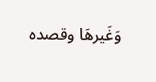وَغَيرهَا وقصده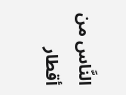النَّاس من أقطار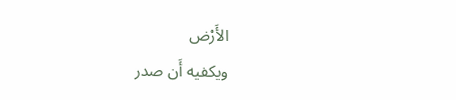الأَرْض
ويكفيه أَن صدر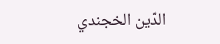الدّين الخجندي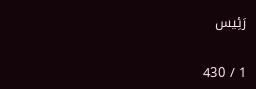رَئِيس

1 / 430